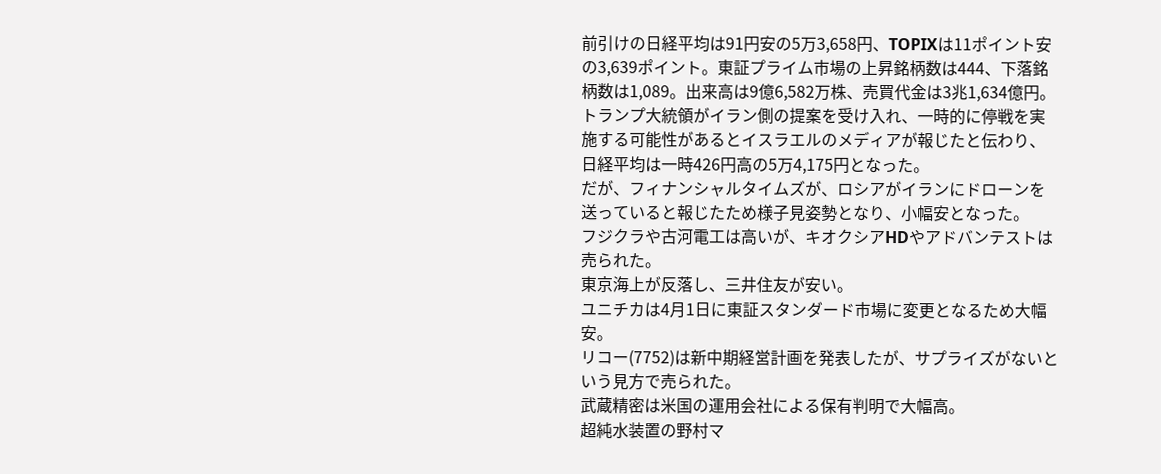前引けの日経平均は91円安の5万3,658円、TOPIXは11ポイント安の3,639ポイント。東証プライム市場の上昇銘柄数は444、下落銘柄数は1,089。出来高は9億6,582万株、売買代金は3兆1,634億円。
トランプ大統領がイラン側の提案を受け入れ、一時的に停戦を実施する可能性があるとイスラエルのメディアが報じたと伝わり、日経平均は一時426円高の5万4,175円となった。
だが、フィナンシャルタイムズが、ロシアがイランにドローンを送っていると報じたため様子見姿勢となり、小幅安となった。
フジクラや古河電工は高いが、キオクシアHDやアドバンテストは売られた。
東京海上が反落し、三井住友が安い。
ユニチカは4月1日に東証スタンダード市場に変更となるため大幅安。
リコー(7752)は新中期経営計画を発表したが、サプライズがないという見方で売られた。
武蔵精密は米国の運用会社による保有判明で大幅高。
超純水装置の野村マ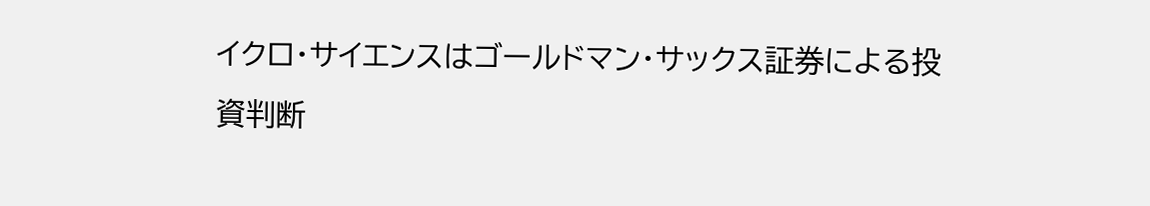イクロ・サイエンスはゴールドマン・サックス証券による投資判断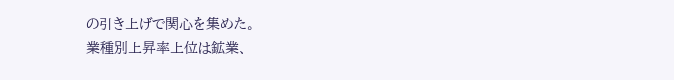の引き上げで関心を集めた。
業種別上昇率上位は鉱業、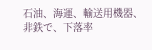石油、海運、輸送用機器、非鉄で、下落率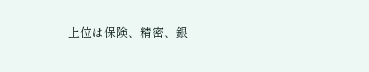上位は保険、精密、銀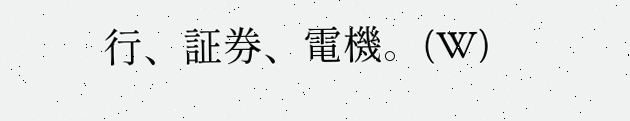行、証券、電機。(W)